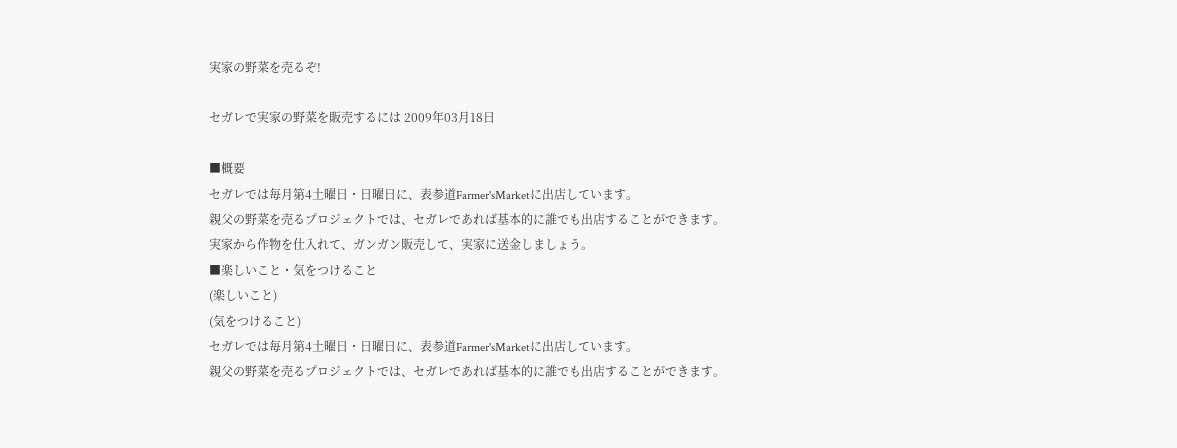実家の野菜を売るぞ!

セガレで実家の野菜を販売するには 2009年03月18日

■概要
セガレでは毎月第4土曜日・日曜日に、表参道Farmer'sMarketに出店しています。
親父の野菜を売るプロジェクトでは、セガレであれば基本的に誰でも出店することができます。
実家から作物を仕入れて、ガンガン販売して、実家に送金しましょう。
■楽しいこと・気をつけること
(楽しいこと)
(気をつけること)
セガレでは毎月第4土曜日・日曜日に、表参道Farmer'sMarketに出店しています。
親父の野菜を売るプロジェクトでは、セガレであれば基本的に誰でも出店することができます。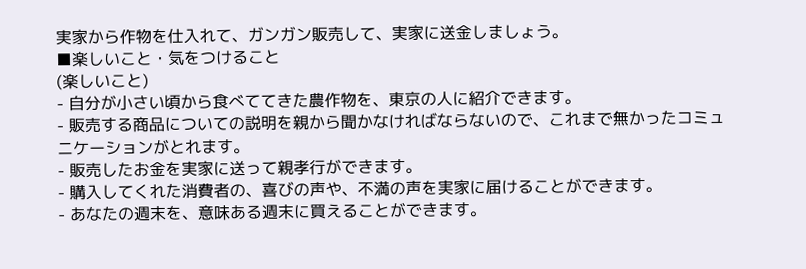実家から作物を仕入れて、ガンガン販売して、実家に送金しましょう。
■楽しいこと・気をつけること
(楽しいこと)
- 自分が小さい頃から食べててきた農作物を、東京の人に紹介できます。
- 販売する商品についての説明を親から聞かなければならないので、これまで無かったコミュニケーションがとれます。
- 販売したお金を実家に送って親孝行ができます。
- 購入してくれた消費者の、喜びの声や、不満の声を実家に届けることができます。
- あなたの週末を、意味ある週末に買えることができます。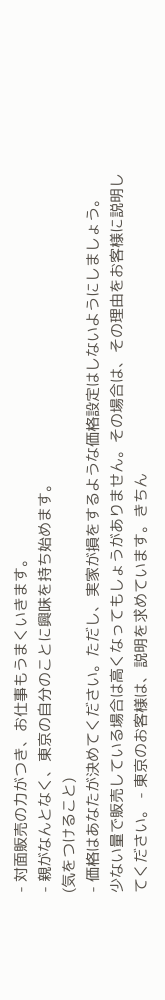- 対面販売の力がつき、お仕事もうまくいきます。
- 親がなんとなく、東京の自分のことに興味を持ち始めます。
(気をつけること)
- 価格はあなたが決めてください。ただし、実家が損をするような価格設定はしないようにしましょう。
少ない量で販売している場合は高くなってもしょうがありません。その場合は、その理由をお客様に説明してください。 - 東京のお客様は、説明を求めています。きちん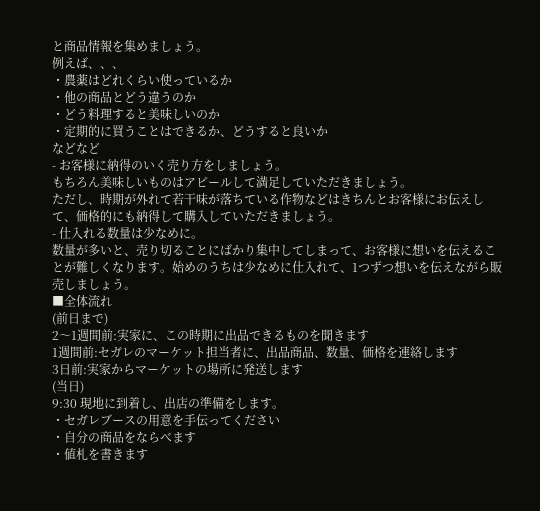と商品情報を集めましょう。
例えば、、、
・農薬はどれくらい使っているか
・他の商品とどう違うのか
・どう料理すると美味しいのか
・定期的に買うことはできるか、どうすると良いか
などなど
- お客様に納得のいく売り方をしましょう。
もちろん美味しいものはアピールして満足していただきましょう。
ただし、時期が外れて若干味が落ちている作物などはきちんとお客様にお伝えして、価格的にも納得して購入していただきましょう。
- 仕入れる数量は少なめに。
数量が多いと、売り切ることにばかり集中してしまって、お客様に想いを伝えることが難しくなります。始めのうちは少なめに仕入れて、1つずつ想いを伝えながら販売しましょう。
■全体流れ
(前日まで)
2〜1週間前:実家に、この時期に出品できるものを聞きます
1週間前:セガレのマーケット担当者に、出品商品、数量、価格を連絡します
3日前:実家からマーケットの場所に発送します
(当日)
9:30 現地に到着し、出店の準備をします。
・セガレブースの用意を手伝ってください
・自分の商品をならべます
・値札を書きます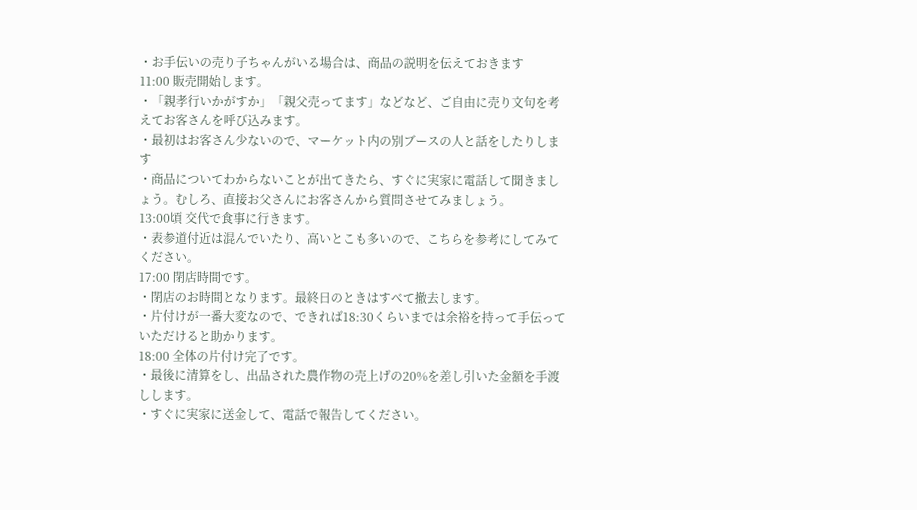・お手伝いの売り子ちゃんがいる場合は、商品の説明を伝えておきます
11:00 販売開始します。
・「親孝行いかがすか」「親父売ってます」などなど、ご自由に売り文句を考えてお客さんを呼び込みます。
・最初はお客さん少ないので、マーケット内の別ブースの人と話をしたりします
・商品についてわからないことが出てきたら、すぐに実家に電話して聞きましょう。むしろ、直接お父さんにお客さんから質問させてみましょう。
13:00頃 交代で食事に行きます。
・表参道付近は混んでいたり、高いとこも多いので、こちらを参考にしてみてください。
17:00 閉店時間です。
・閉店のお時間となります。最終日のときはすべて撤去します。
・片付けが一番大変なので、できれば18:30くらいまでは余裕を持って手伝っていただけると助かります。
18:00 全体の片付け完了です。
・最後に清算をし、出品された農作物の売上げの20%を差し引いた金額を手渡しします。
・すぐに実家に送金して、電話で報告してください。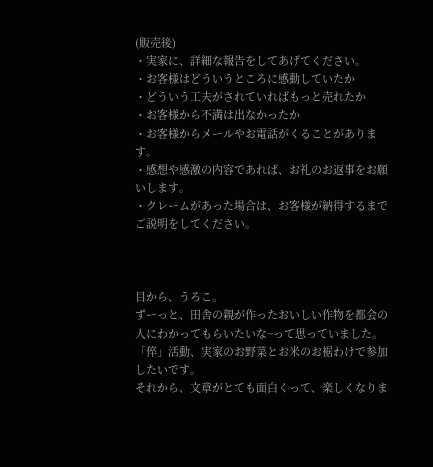(販売後)
・実家に、詳細な報告をしてあげてください。
・お客様はどういうところに感動していたか
・どういう工夫がされていればもっと売れたか
・お客様から不満は出なかったか
・お客様からメールやお電話がくることがあります。
・感想や感激の内容であれば、お礼のお返事をお願いします。
・クレームがあった場合は、お客様が納得するまでご説明をしてください。



目から、うろこ。
ずーっと、田舎の親が作ったおいしい作物を都会の人にわかってもらいたいな~って思っていました。
「倅」活動、実家のお野菜とお米のお裾わけで参加したいです。
それから、文章がとても面白くって、楽しくなりま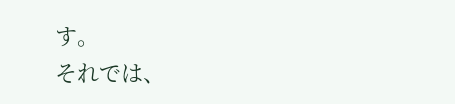す。
それでは、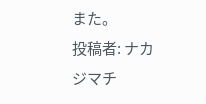また。
投稿者: ナカジマチ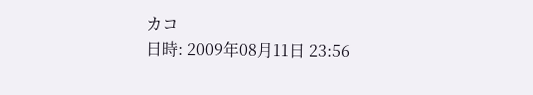カコ
日時: 2009年08月11日 23:56